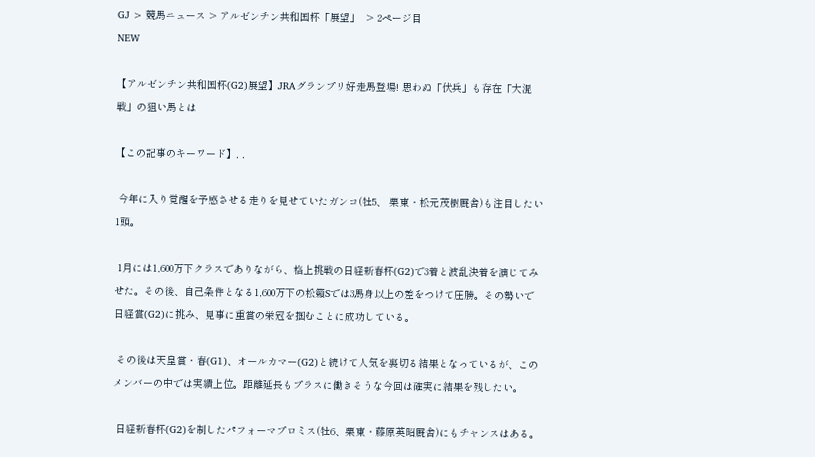GJ > 競馬ニュース > アルゼンチン共和国杯「展望」  > 2ページ目
NEW

【アルゼンチン共和国杯(G2)展望】JRAグランプリ好走馬登場! 思わぬ「伏兵」も存在「大混戦」の狙い馬とは

【この記事のキーワード】, ,

 今年に入り覚醒を予感させる走りを見せていたガンコ(牡5、 栗東・松元茂樹厩舎)も注目したい1頭。

 1月には1,600万下クラスでありながら、格上挑戦の日経新春杯(G2)で3着と波乱決着を演じてみせた。その後、自己条件となる1,600万下の松籟Sでは3馬身以上の差をつけて圧勝。その勢いで日経賞(G2)に挑み、見事に重賞の栄冠を掴むことに成功している。

 その後は天皇賞・春(G1)、オールカマー(G2)と続けて人気を裏切る結果となっているが、このメンバーの中では実績上位。距離延長もプラスに働きそうな今回は確実に結果を残したい。

 日経新春杯(G2)を制したパフォーマプロミス(牡6、栗東・藤原英昭厩舎)にもチャンスはある。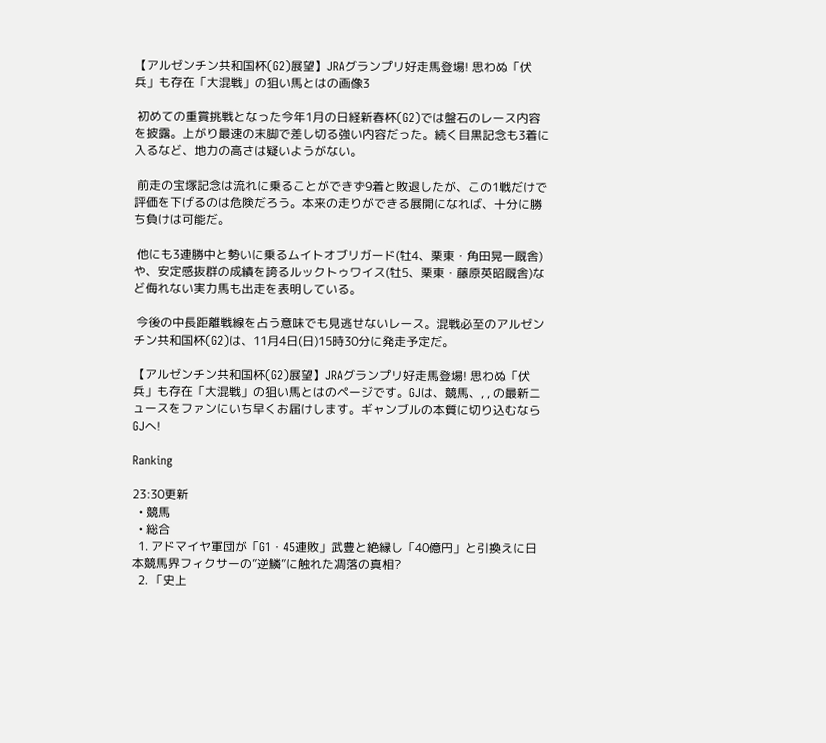【アルゼンチン共和国杯(G2)展望】JRAグランプリ好走馬登場! 思わぬ「伏兵」も存在「大混戦」の狙い馬とはの画像3

 初めての重賞挑戦となった今年1月の日経新春杯(G2)では盤石のレース内容を披露。上がり最速の末脚で差し切る強い内容だった。続く目黒記念も3着に入るなど、地力の高さは疑いようがない。

 前走の宝塚記念は流れに乗ることができず9着と敗退したが、この1戦だけで評価を下げるのは危険だろう。本来の走りができる展開になれば、十分に勝ち負けは可能だ。

 他にも3連勝中と勢いに乗るムイトオブリガード(牡4、栗東・角田晃一厩舎)や、安定感抜群の成績を誇るルックトゥワイス(牡5、栗東・藤原英昭厩舎)など侮れない実力馬も出走を表明している。

 今後の中長距離戦線を占う意味でも見逃せないレース。混戦必至のアルゼンチン共和国杯(G2)は、11月4日(日)15時30分に発走予定だ。

【アルゼンチン共和国杯(G2)展望】JRAグランプリ好走馬登場! 思わぬ「伏兵」も存在「大混戦」の狙い馬とはのページです。GJは、競馬、, , の最新ニュースをファンにいち早くお届けします。ギャンブルの本質に切り込むならGJへ!

Ranking

23:30更新
  • 競馬
  • 総合
  1. アドマイヤ軍団が「G1・45連敗」武豊と絶縁し「40億円」と引換えに日本競馬界フィクサーの”逆鱗”に触れた凋落の真相?
  2. 「史上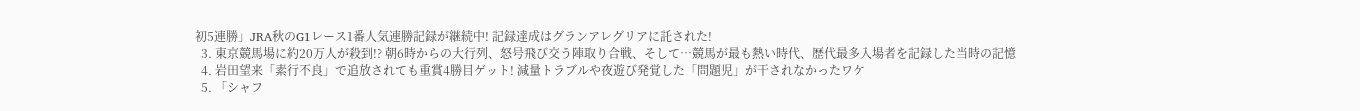初5連勝」JRA秋のG1レース1番人気連勝記録が継続中! 記録達成はグランアレグリアに託された!
  3. 東京競馬場に約20万人が殺到!? 朝6時からの大行列、怒号飛び交う陣取り合戦、そして…競馬が最も熱い時代、歴代最多入場者を記録した当時の記憶
  4. 岩田望来「素行不良」で追放されても重賞4勝目ゲット! 減量トラブルや夜遊び発覚した「問題児」が干されなかったワケ
  5. 「シャフ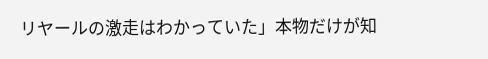リヤールの激走はわかっていた」本物だけが知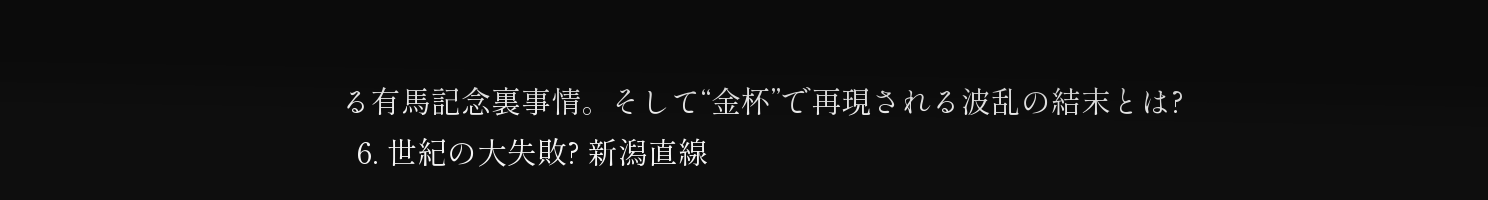る有馬記念裏事情。そして“金杯”で再現される波乱の結末とは?
  6. 世紀の大失敗? 新潟直線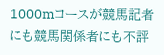1000mコースが競馬記者にも競馬関係者にも不評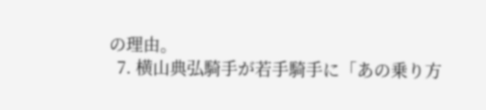の理由。
  7. 横山典弘騎手が若手騎手に「あの乗り方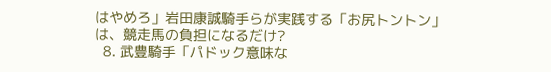はやめろ」岩田康誠騎手らが実践する「お尻トントン」は、競走馬の負担になるだけ?
  8. 武豊騎手「パドック意味な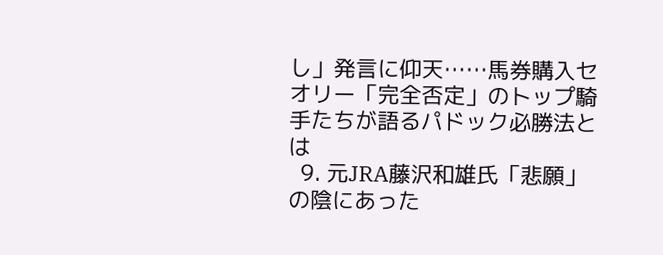し」発言に仰天……馬券購入セオリー「完全否定」のトップ騎手たちが語るパドック必勝法とは
  9. 元JRA藤沢和雄氏「悲願」の陰にあった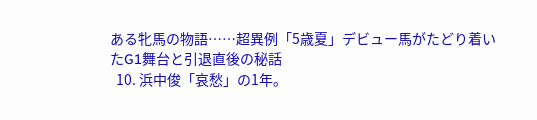ある牝馬の物語……超異例「5歳夏」デビュー馬がたどり着いたG1舞台と引退直後の秘話
  10. 浜中俊「哀愁」の1年。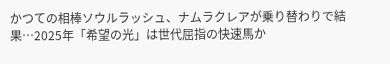かつての相棒ソウルラッシュ、ナムラクレアが乗り替わりで結果…2025年「希望の光」は世代屈指の快速馬か